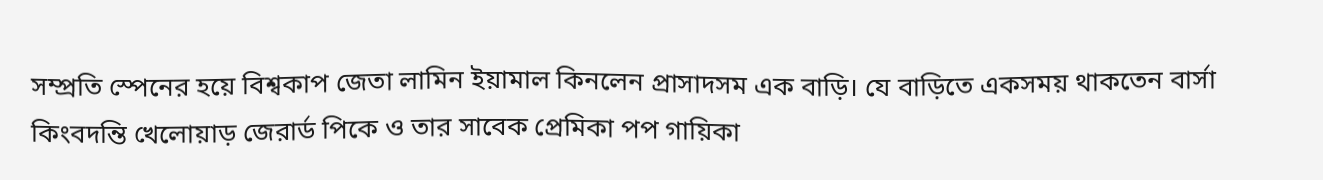সম্প্রতি স্পেনের হয়ে বিশ্বকাপ জেতা লামিন ইয়ামাল কিনলেন প্রাসাদসম এক বাড়ি। যে বাড়িতে একসময় থাকতেন বার্সা কিংবদন্তি খেলোয়াড় জেরার্ড পিকে ও তার সাবেক প্রেমিকা পপ গায়িকা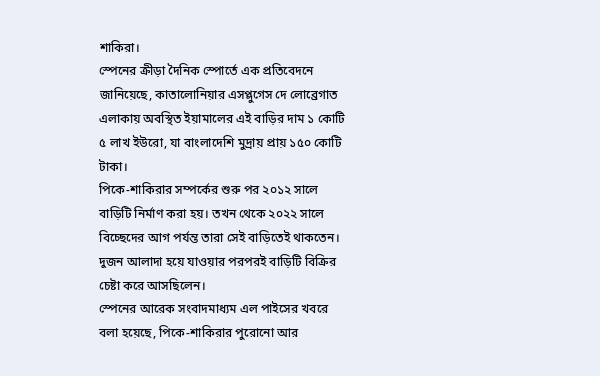শাকিরা।
স্পেনের ক্রীড়া দৈনিক স্পোর্তে এক প্রতিবেদনে জানিয়েছে, কাতালোনিয়ার এসপ্লুগেস দে লোব্রেগাত এলাকায় অবস্থিত ইয়ামালের এই বাড়ির দাম ১ কোটি ৫ লাখ ইউরো, যা বাংলাদেশি মুদ্রায় প্রায় ১৫০ কোটি টাকা।
পিকে-শাকিরার সম্পর্কের শুরু পর ২০১২ সালে বাড়িটি নির্মাণ করা হয়। তখন থেকে ২০২২ সালে বিচ্ছেদের আগ পর্যন্ত তারা সেই বাড়িতেই থাকতেন। দুজন আলাদা হয়ে যাওয়ার পরপরই বাড়িটি বিক্রির চেষ্টা করে আসছিলেন।
স্পেনের আরেক সংবাদমাধ্যম এল পাইসের খবরে বলা হয়েছে, পিকে-শাকিরার পুরোনো আর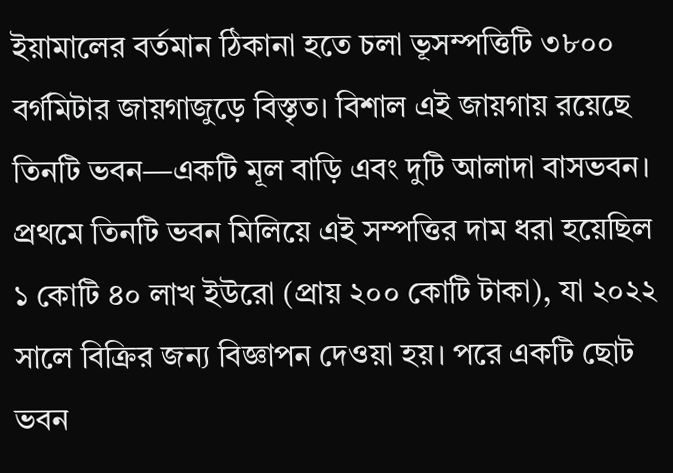ইয়ামালের বর্তমান ঠিকানা হতে চলা ভূসম্পত্তিটি ৩৮০০ বর্গমিটার জায়গাজুড়ে বিস্তৃত। বিশাল এই জায়গায় রয়েছে তিনটি ভবন—একটি মূল বাড়ি এবং দুটি আলাদা বাসভবন।
প্রথমে তিনটি ভবন মিলিয়ে এই সম্পত্তির দাম ধরা হয়েছিল ১ কোটি ৪০ লাখ ইউরো (প্রায় ২০০ কোটি টাকা), যা ২০২২ সালে বিক্রির জন্য বিজ্ঞাপন দেওয়া হয়। পরে একটি ছোট ভবন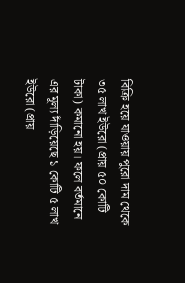বিক্রি হয়ে যাওয়ায় পুরো দাম থেকে ৩৫ লাখ ইউরো (প্রায় ৫০ কোটি টাকা) কমানো হয়। ফলে বর্তমানে এর মূল্য দাঁড়িয়েছে ১ কোটি ৫ লাখ ইউরো (প্রায়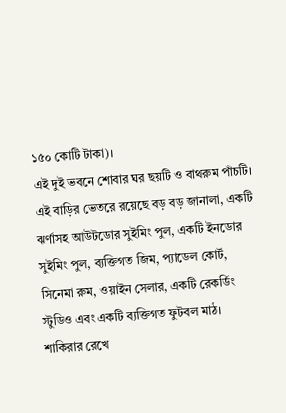১৫০ কোটি টাকা)।
এই দুই ভবনে শোবার ঘর ছয়টি ও বাথরুম পাঁচটি। এই বাড়ির ভেতরে রয়েছে বড় বড় জানালা, একটি ঝর্ণাসহ আউটডোর সুইমিং পুল, একটি ইনডোর সুইমিং পুল, ব্যক্তিগত জিম, প্যাডেল কোর্ট, সিনেমা রুম, ওয়াইন সেলার, একটি রেকর্ডিং স্টুডিও এবং একটি ব্যক্তিগত ফুটবল মাঠ।
শাকিরার রেখে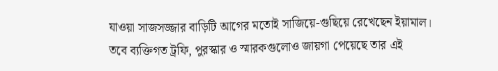যাওয়া সাজসজ্জার বাড়িটি আগের মতোই সাজিয়ে-গুছিয়ে রেখেছেন ইয়ামাল। তবে ব্যক্তিগত ট্রফি, পুরস্কার ও স্মারকগুলোও জায়গা পেয়েছে তার এই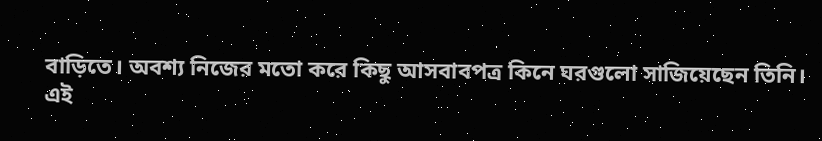বাড়িতে। অবশ্য নিজের মতো করে কিছু আসবাবপত্র কিনে ঘরগুলো সাজিয়েছেন তিনি।
এই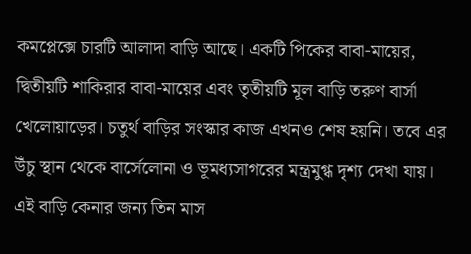কমপ্লেক্সে চারটি আলাদা বাড়ি আছে। একটি পিকের বাবা-মায়ের, দ্বিতীয়টি শাকিরার বাবা-মায়ের এবং তৃতীয়টি মূল বাড়ি তরুণ বার্সা খেলোয়াড়ের। চতুর্থ বাড়ির সংস্কার কাজ এখনও শেষ হয়নি। তবে এর উঁচু স্থান থেকে বার্সেলোনা ও ভূমধ্যসাগরের মন্ত্রমুগ্ধ দৃশ্য দেখা যায়।
এই বাড়ি কেনার জন্য তিন মাস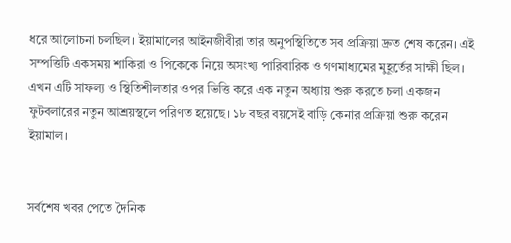ধরে আলোচনা চলছিল। ইয়ামালের আইনজীবীরা তার অনুপস্থিতিতে সব প্রক্রিয়া দ্রুত শেষ করেন। এই সম্পত্তিটি একসময় শাকিরা ও পিকেকে নিয়ে অসংখ্য পারিবারিক ও গণমাধ্যমের মুহূর্তের সাক্ষী ছিল। এখন এটি সাফল্য ও স্থিতিশীলতার ওপর ভিত্তি করে এক নতুন অধ্যায় শুরু করতে চলা একজন ফুটবলারের নতুন আশ্রয়স্থলে পরিণত হয়েছে। ১৮ বছর বয়সেই বাড়ি কেনার প্রক্রিয়া শুরু করেন ইয়ামাল।


সর্বশেষ খবর পেতে দৈনিক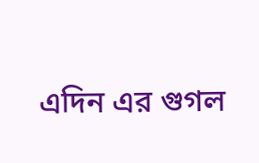এদিন এর গুগল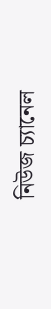নিউজ চ্যানেল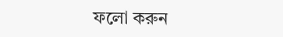ফলো করুন